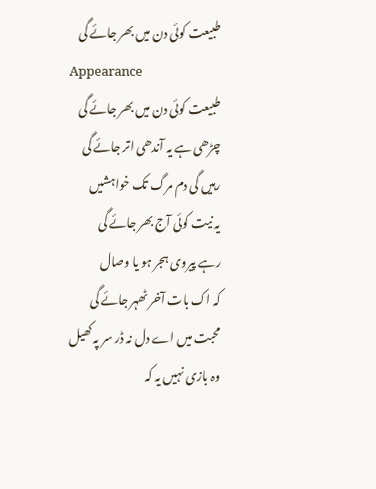طبیعت کوئی دن میں بھر جائے گی
Appearance
طبیعت کوئی دن میں بھر جائے گی
چڑھی ہے یہ آندھی اتر جائے گی
رہیں گی دم مرگ تک خواہشیں
یہ نیت کوئی آج بھر جائے گی
رہے پیروی ہجر ہو یا وصال
کہ اک بات آخر ٹھہر جائے گی
محبت میں اے دل نہ ڈر سر پہ کھیل
وہ بازی نہیں یہ کہ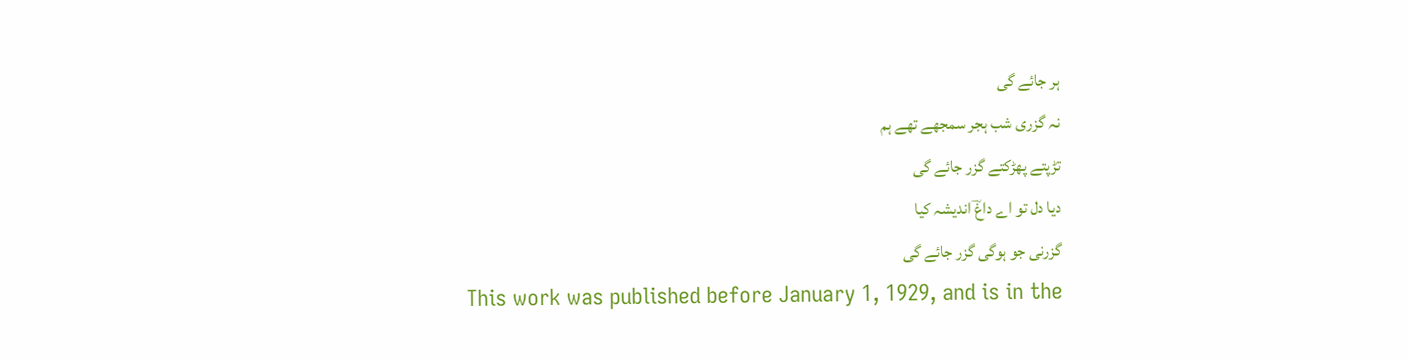ہر جائے گی
نہ گزری شب ہجر سمجھے تھے ہم
تڑپتے پھڑکتے گزر جائے گی
دیا دل تو اے داغؔ اندیشہ کیا
گزرنی جو ہوگی گزر جائے گی
This work was published before January 1, 1929, and is in the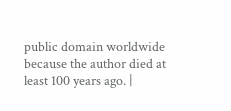public domain worldwide because the author died at least 100 years ago. |